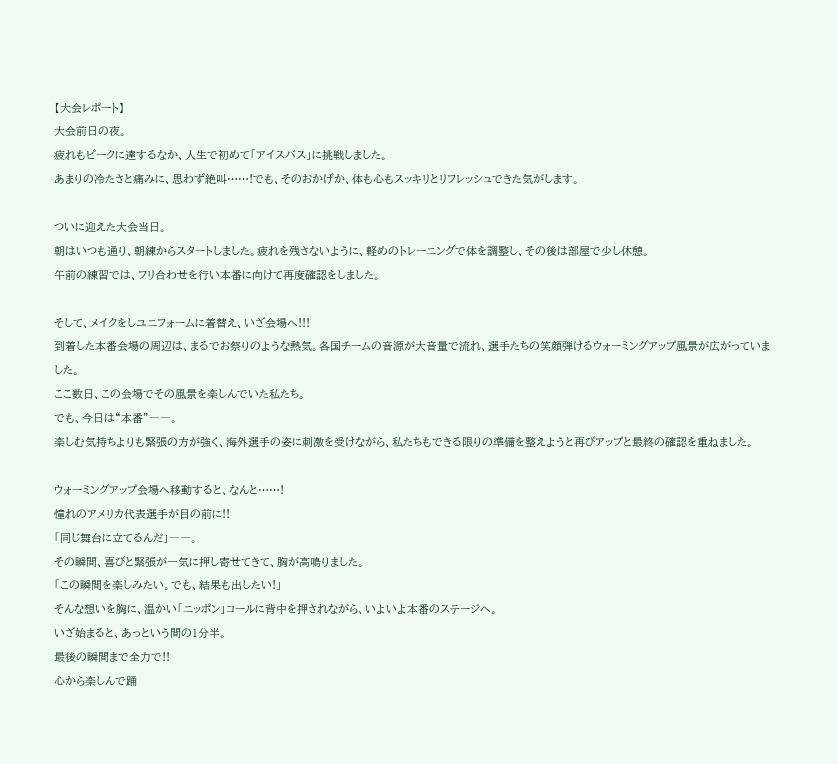【大会レポート】
大会前日の夜。
疲れもピークに達するなか、人生で初めて「アイスバス」に挑戦しました。
あまりの冷たさと痛みに、思わず絶叫……!でも、そのおかげか、体も心もスッキリとリフレッシュできた気がします。

ついに迎えた大会当日。
朝はいつも通り、朝練からスタートしました。疲れを残さないように、軽めのトレーニングで体を調整し、その後は部屋で少し休憩。
午前の練習では、フリ合わせを行い本番に向けて再度確認をしました。

そして、メイクをしユニフォームに着替え、いざ会場へ!!!
到着した本番会場の周辺は、まるでお祭りのような熱気。各国チームの音源が大音量で流れ、選手たちの笑顔弾けるウォーミングアップ風景が広がっていました。
ここ数日、この会場でその風景を楽しんでいた私たち。
でも、今日は“本番”――。
楽しむ気持ちよりも緊張の方が強く、海外選手の姿に刺激を受けながら、私たちもできる限りの準備を整えようと再びアップと最終の確認を重ねました。

ウォーミングアップ会場へ移動すると、なんと……!
憧れのアメリカ代表選手が目の前に!!
「同じ舞台に立てるんだ」――。
その瞬間、喜びと緊張が一気に押し寄せてきて、胸が高鳴りました。
「この瞬間を楽しみたい。でも、結果も出したい!」
そんな想いを胸に、温かい「ニッポン」コールに背中を押されながら、いよいよ本番のステージへ。
いざ始まると、あっという間の1分半。
最後の瞬間まで全力で!!
心から楽しんで踊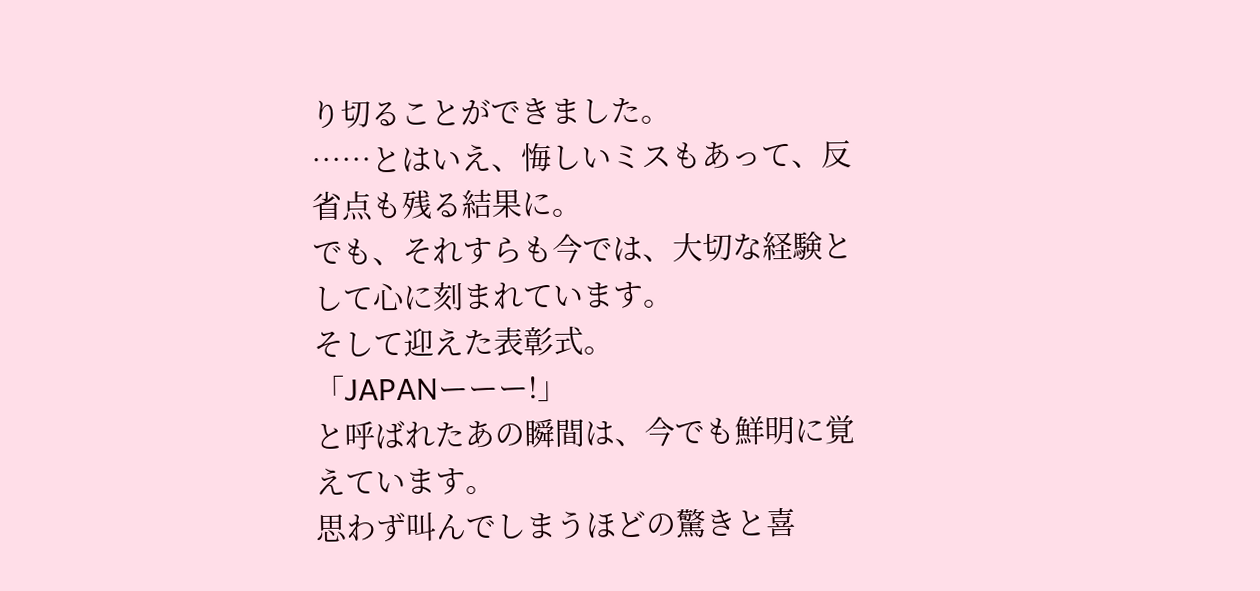り切ることができました。
……とはいえ、悔しいミスもあって、反省点も残る結果に。
でも、それすらも今では、大切な経験として心に刻まれています。
そして迎えた表彰式。
「JAPANーーー!」
と呼ばれたあの瞬間は、今でも鮮明に覚えています。
思わず叫んでしまうほどの驚きと喜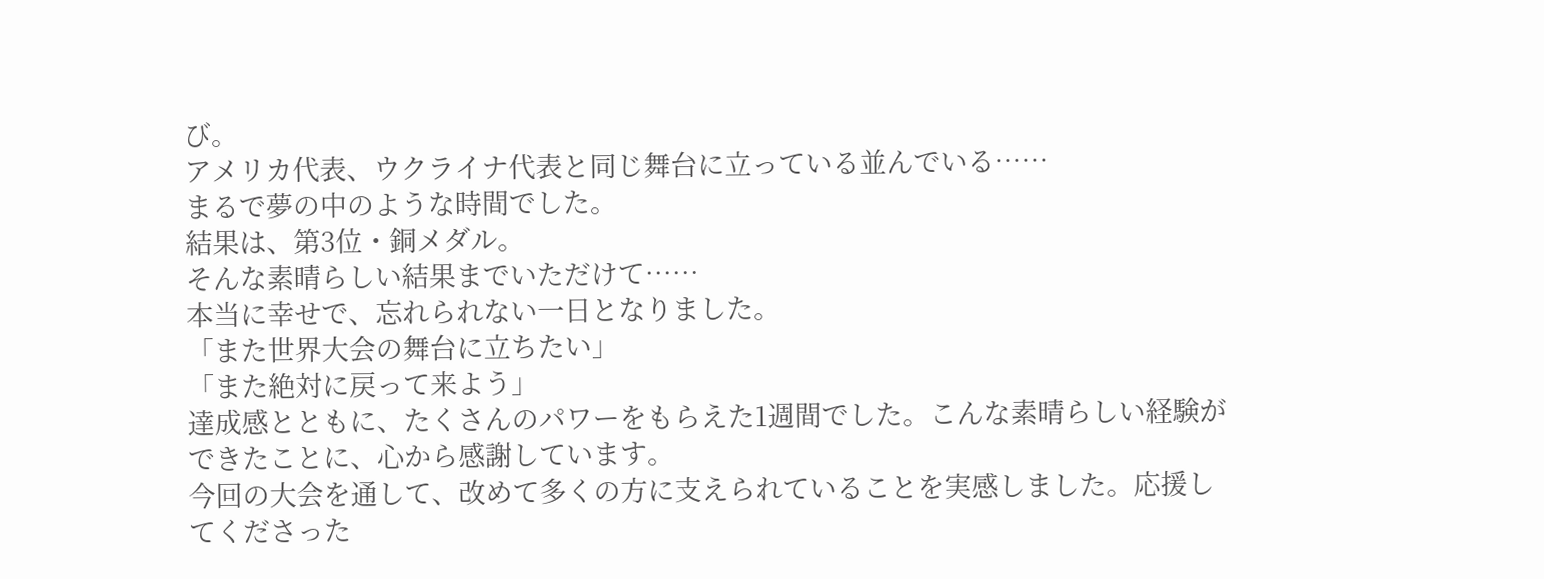び。
アメリカ代表、ウクライナ代表と同じ舞台に立っている並んでいる……
まるで夢の中のような時間でした。
結果は、第3位・銅メダル。
そんな素晴らしい結果までいただけて……
本当に幸せで、忘れられない一日となりました。
「また世界大会の舞台に立ちたい」
「また絶対に戻って来よう」
達成感とともに、たくさんのパワーをもらえた1週間でした。こんな素晴らしい経験ができたことに、心から感謝しています。
今回の大会を通して、改めて多くの方に支えられていることを実感しました。応援してくださった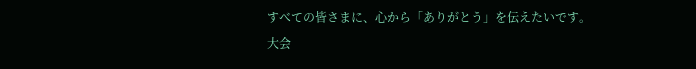すべての皆さまに、心から「ありがとう」を伝えたいです。
大会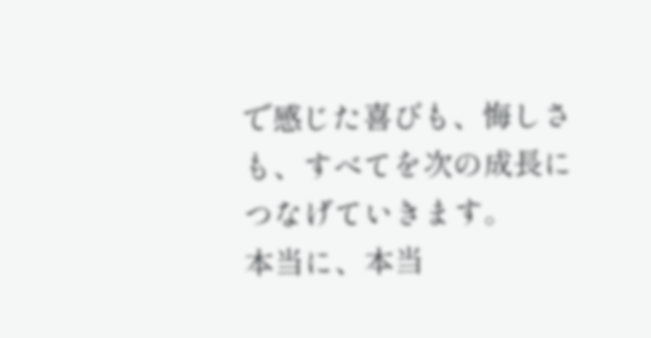で感じた喜びも、悔しさも、すべてを次の成長につなげていきます。
本当に、本当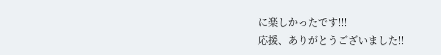に楽しかったです!!!
応援、ありがとうございました!!